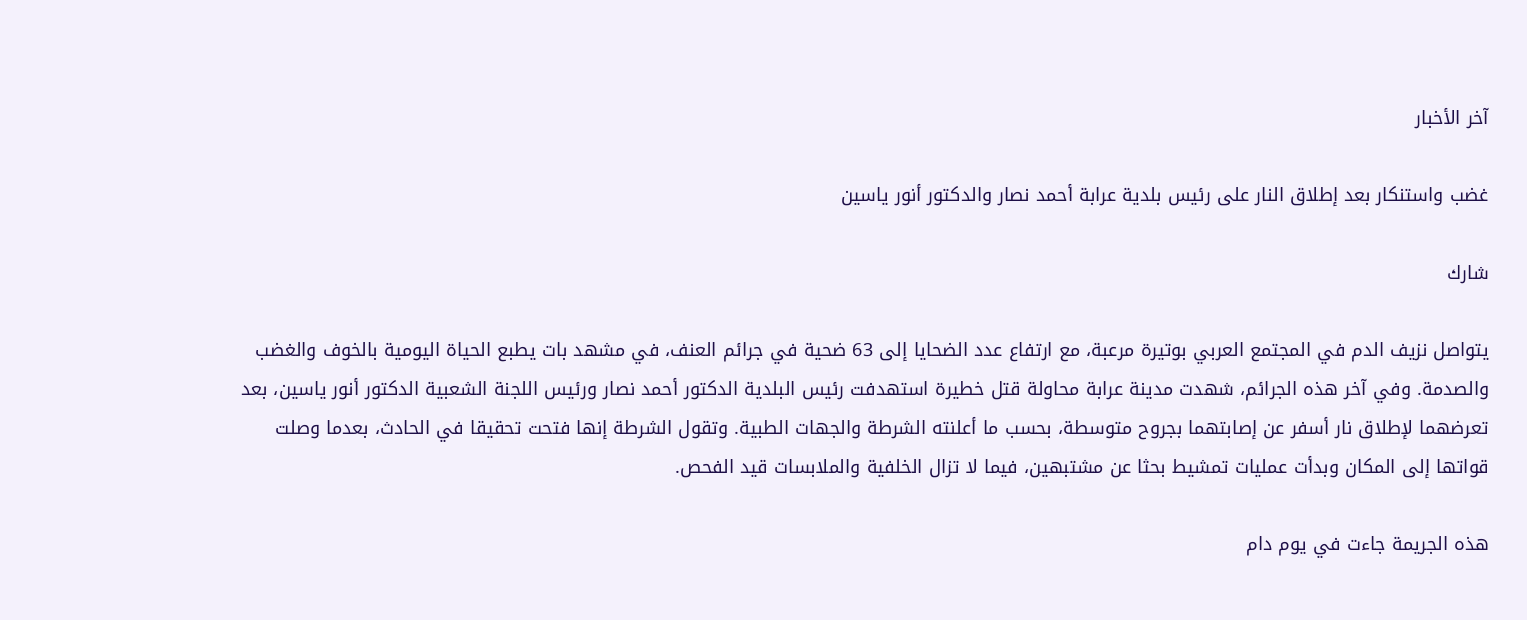آخر الأخبار

غضب واستنكار بعد إطلاق النار على رئيس بلدية عرابة أحمد نصار والدكتور أنور ياسين

شارك

يتواصل نزيف الدم في المجتمع العربي بوتيرة مرعبة، مع ارتفاع عدد الضحايا إلى 63 ضحية في جرائم العنف، في مشهد بات يطبع الحياة اليومية بالخوف والغضب والصدمة. وفي آخر هذه الجرائم، شهدت مدينة عرابة محاولة قتل خطيرة استهدفت رئيس البلدية الدكتور أحمد نصار ورئيس اللجنة الشعبية الدكتور أنور ياسين، بعد تعرضهما لإطلاق نار أسفر عن إصابتهما بجروح متوسطة، بحسب ما أعلنته الشرطة والجهات الطبية. وتقول الشرطة إنها فتحت تحقيقا في الحادث، بعدما وصلت قواتها إلى المكان وبدأت عمليات تمشيط بحثا عن مشتبهين، فيما لا تزال الخلفية والملابسات قيد الفحص.

هذه الجريمة جاءت في يوم دام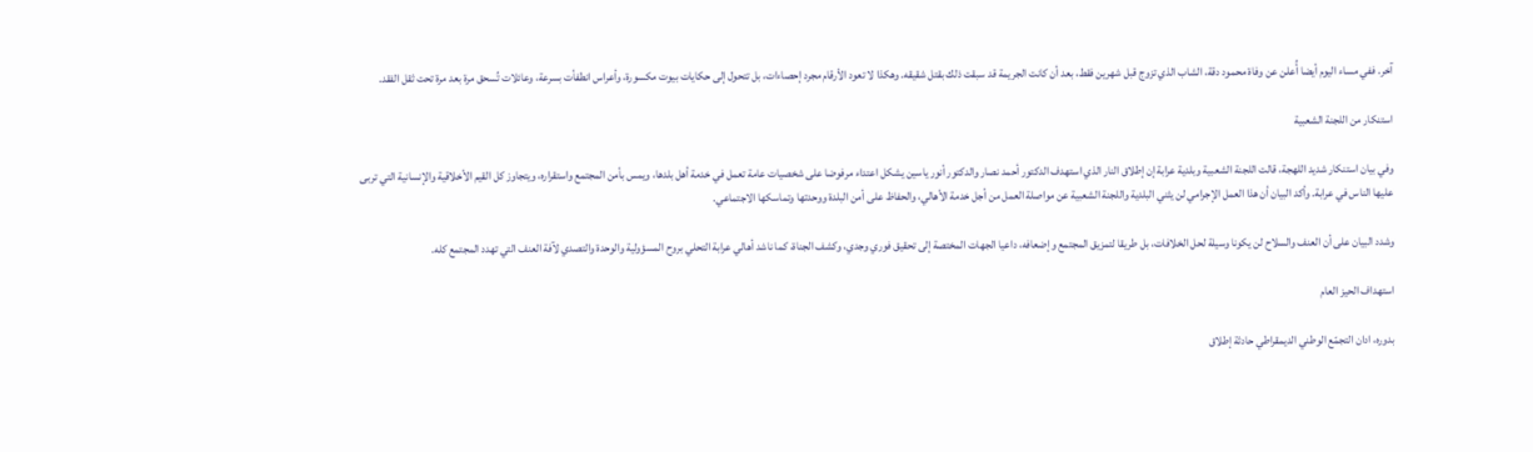آخر. ففي مساء اليوم أيضا أُعلن عن وفاة محمود دقة، الشاب الذي تزوج قبل شهرين فقط، بعد أن كانت الجريمة قد سبقت ذلك بقتل شقيقه. وهكذا لا تعود الأرقام مجرد إحصاءات، بل تتحول إلى حكايات بيوت مكسورة، وأعراس انطفأت بسرعة، وعائلات تُسحق مرة بعد مرة تحت ثقل الفقد.

استنكار من اللجنة الشعبية

وفي بيان استنكار شديد اللهجة، قالت اللجنة الشعبية وبلدية عرابة إن إطلاق النار الذي استهدف الدكتور أحمد نصار والدكتور أنور ياسين يشكل اعتداء مرفوضا على شخصيات عامة تعمل في خدمة أهل بلدها، ويمس بأمن المجتمع واستقراره، ويتجاوز كل القيم الأخلاقية والإنسانية التي تربى عليها الناس في عرابة. وأكد البيان أن هذا العمل الإجرامي لن يثني البلدية واللجنة الشعبية عن مواصلة العمل من أجل خدمة الأهالي، والحفاظ على أمن البلدة ووحدتها وتماسكها الاجتماعي.

وشدد البيان على أن العنف والسلاح لن يكونا وسيلة لحل الخلافات، بل طريقا لتمزيق المجتمع وإضعافه، داعيا الجهات المختصة إلى تحقيق فوري وجدي، وكشف الجناة، كما ناشد أهالي عرابة التحلي بروح المسؤولية والوحدة والتصدي لآفة العنف التي تهدد المجتمع كله.

استهداف الحيز العام

بدوره، ادان التجمّع الوطني الديمقراطي حادثة إطلاق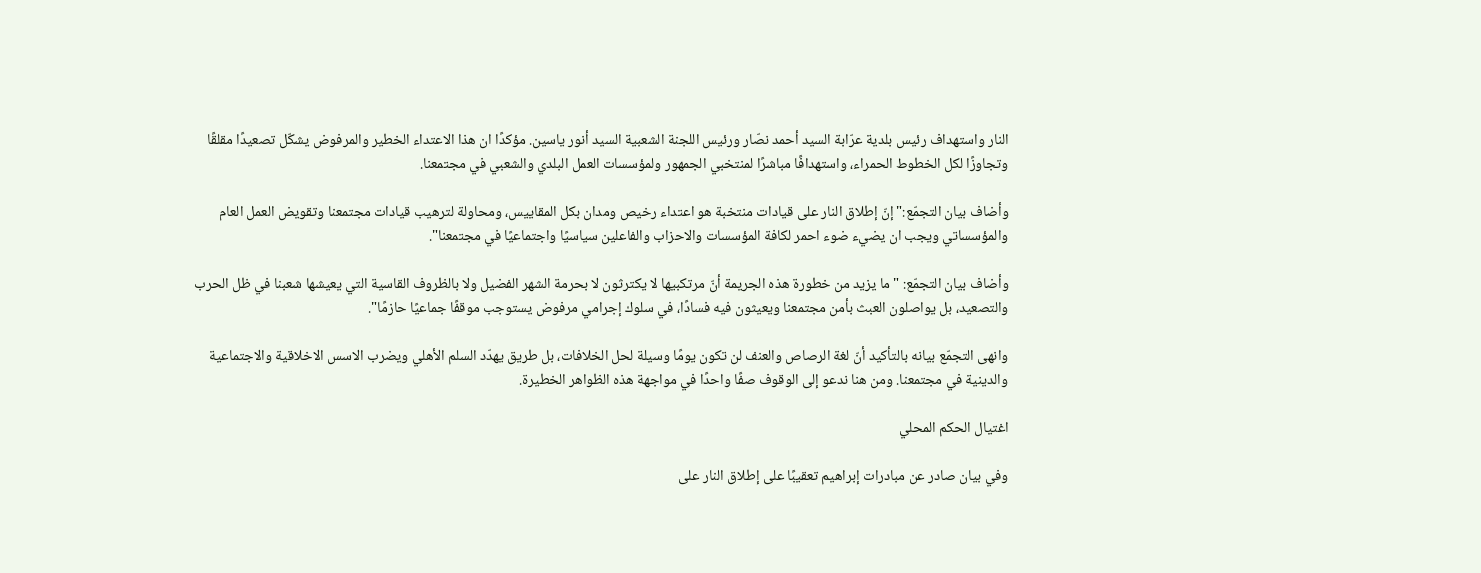النار واستهداف رئيس بلدية عرّابة السيد أحمد نصّار ورئيس اللجنة الشعبية السيد أنور ياسين. مؤكدًا ان هذا الاعتداء الخطير والمرفوض يشكّل تصعيدًا مقلقًا وتجاوزًا لكل الخطوط الحمراء، واستهدافًا مباشرًا لمنتخبي الجمهور ولمؤسسات العمل البلدي والشعبي في مجتمعنا.

وأضاف بيان التجمّع:"إنّ إطلاق النار على قيادات منتخبة هو اعتداء رخيص ومدان بكل المقاييس، ومحاولة لترهيب قيادات مجتمعنا وتقويض العمل العام والمؤسساتي ويجب ان يضيء ضوء احمر لكافة المؤسسات والاحزاب والفاعلين سياسيًا واجتماعيًا في مجتمعنا".

وأضاف بيان التجمّع: "ما يزيد من خطورة هذه الجريمة أنّ مرتكبيها لا يكترثون لا بحرمة الشهر الفضيل ولا بالظروف القاسية التي يعيشها شعبنا في ظل الحرب والتصعيد، بل يواصلون العبث بأمن مجتمعنا ويعيثون فيه فسادًا، في سلوك إجرامي مرفوض يستوجب موقفًا جماعيًا حازمًا".

وانهى التجمّع بيانه بالتأكيد أنّ لغة الرصاص والعنف لن تكون يومًا وسيلة لحل الخلافات، بل طريق يهدّد السلم الأهلي ويضرب الاسس الاخلاقية والاجتماعية والدينية في مجتمعنا. ومن هنا ندعو إلى الوقوف صفًا واحدًا في مواجهة هذه الظواهر الخطيرة.

اغتيال الحكم المحلي

وفي بيان صادر عن مبادرات إبراهيم تعقيبًا على إطلاق النار على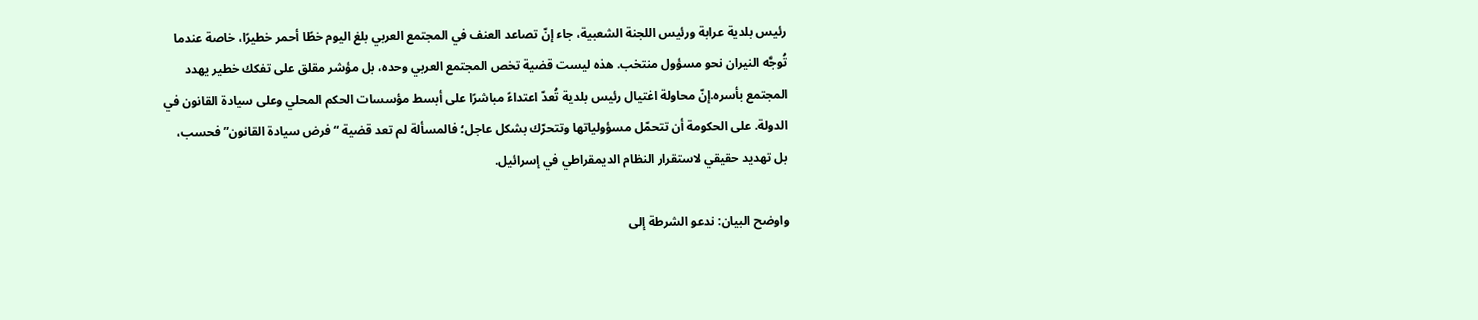رئيس بلدية عرابة ورئيس اللجنة الشعبية، جاء إنّ تصاعد العنف في المجتمع العربي بلغ اليوم خطًا أحمر خطيرًا، خاصة عندما تُوجَّه النيران نحو مسؤول منتخب. هذه ليست قضية تخص المجتمع العربي وحده، بل مؤشر مقلق على تفكك خطير يهدد المجتمع بأسره.إنّ محاولة اغتيال رئيس بلدية تُعدّ اعتداءً مباشرًا على أبسط مؤسسات الحكم المحلي وعلى سيادة القانون في الدولة. على الحكومة أن تتحمّل مسؤولياتها وتتحرّك بشكل عاجل؛ فالمسألة لم تعد قضية “فرض سيادة القانون” فحسب، بل تهديد حقيقي لاستقرار النظام الديمقراطي في إسرائيل.

واوضح البيان: ندعو الشرطة إلى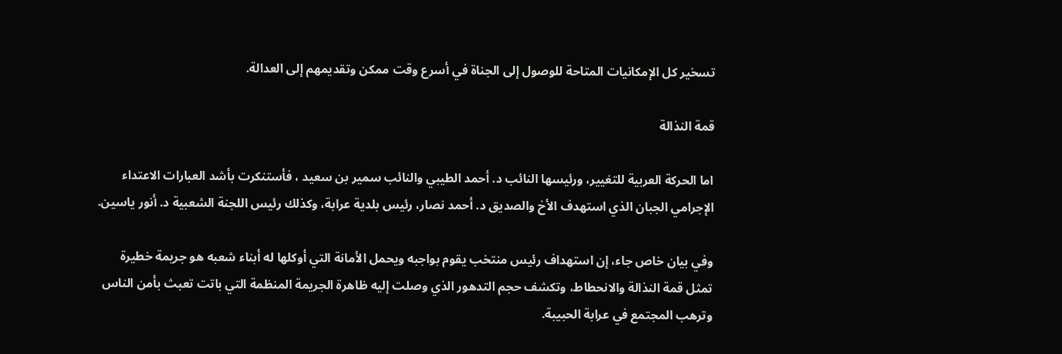تسخير كل الإمكانيات المتاحة للوصول إلى الجناة في أسرع وقت ممكن وتقديمهم إلى العدالة.

قمة النذالة

اما الحركة العربية للتغيير، ورئيسها النائب د. أحمد الطيبي والنائب سمير بن سعيد ، فأستنكرت بأشد العبارات الاعتداء الإجرامي الجبان الذي استهدف الأخ والصديق د. أحمد نصار، رئيس بلدية عرابة، وكذلك رئيس اللجنة الشعبية د. أنور ياسين.

وفي بيان خاص جاء، إن استهداف رئيس منتخب يقوم بواجبه ويحمل الأمانة التي أوكلها له أبناء شعبه هو جريمة خطيرة تمثل قمة النذالة والانحطاط، وتكشف حجم التدهور الذي وصلت إليه ظاهرة الجريمة المنظمة التي باتت تعبث بأمن الناس وترهب المجتمع في عرابة الحبيبة.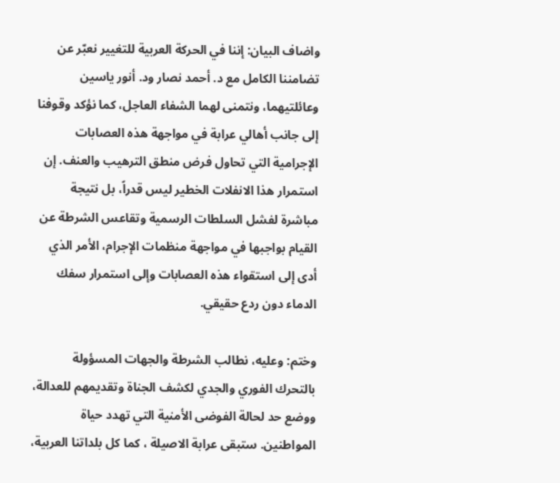واضاف البيان: إننا في الحركة العربية للتغيير نعبّر عن تضامننا الكامل مع د. أحمد نصار ود. أنور ياسين وعائلتيهما، ونتمنى لهما الشفاء العاجل، كما نؤكد وقوفنا إلى جانب أهالي عرابة في مواجهة هذه العصابات الإجرامية التي تحاول فرض منطق الترهيب والعنف. إن استمرار هذا الانفلات الخطير ليس قدراً، بل نتيجة مباشرة لفشل السلطات الرسمية وتقاعس الشرطة عن القيام بواجبها في مواجهة منظمات الإجرام، الأمر الذي أدى إلى استقواء هذه العصابات وإلى استمرار سفك الدماء دون ردع حقيقي.

وختم: وعليه، نطالب الشرطة والجهات المسؤولة بالتحرك الفوري والجدي لكشف الجناة وتقديمهم للعدالة، ووضع حد لحالة الفوضى الأمنية التي تهدد حياة المواطنين. ستبقى عرابة الاصيلة ، كما كل بلداتنا العربية،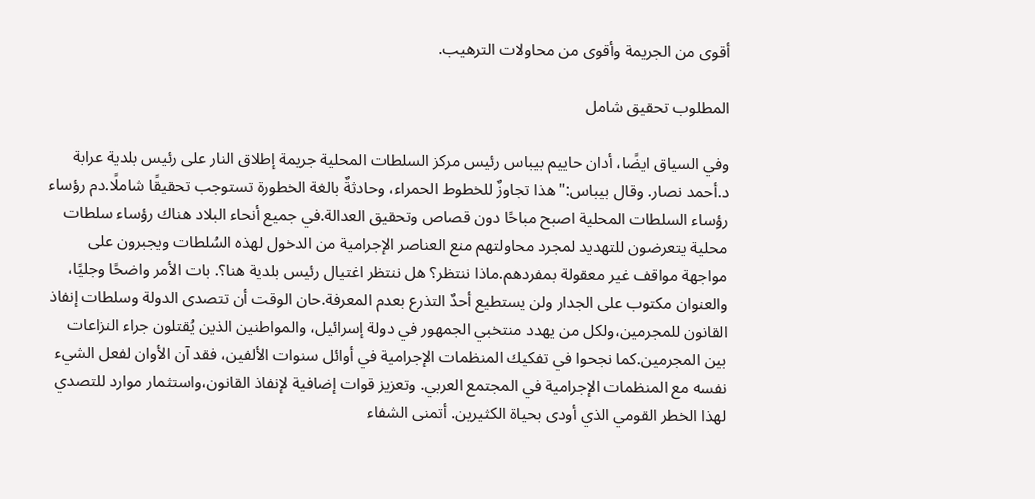أقوى من الجريمة وأقوى من محاولات الترهيب.

المطلوب تحقيق شامل

وفي السياق ايضًا، أدان حاييم بيباس رئيس مركز السلطات المحلية جريمة إطلاق النار على رئيس بلدية عرابة د.أحمد نصار. وقال بيباس:"هذا تجاوزٌ للخطوط الحمراء، وحادثةٌ بالغة الخطورة تستوجب تحقيقًا شاملًا.دم رؤساء رؤساء السلطات المحلية اصبح مباحًا دون قصاص وتحقيق العدالة.في جميع أنحاء البلاد هناك رؤساء سلطات محلية يتعرضون للتهديد لمجرد محاولتهم منع العناصر الإجرامية من الدخول لهذه السُلطات ويجبرون على مواجهة مواقف غير معقولة بمفردهم.ماذا ننتظر؟ هل ننتظر اغتيال رئيس بلدية هنا؟. بات الأمر واضحًا وجليًا، والعنوان مكتوب على الجدار ولن يستطيع أحدٌ التذرع بعدم المعرفة.حان الوقت أن تتصدى الدولة وسلطات إنفاذ القانون للمجرمين،ولكل من يهدد منتخبي الجمهور في دولة إسرائيل، والمواطنين الذين يُقتلون جراء النزاعات بين المجرمين.كما نجحوا في تفكيك المنظمات الإجرامية في أوائل سنوات الألفين، فقد آن الأوان لفعل الشيء نفسه مع المنظمات الإجرامية في المجتمع العربي. وتعزيز قوات إضافية لإنفاذ القانون،واستثمار موارد للتصدي لهذا الخطر القومي الذي أودى بحياة الكثيرين. أتمنى الشفاء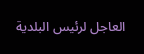العاجل لرئيس البلدية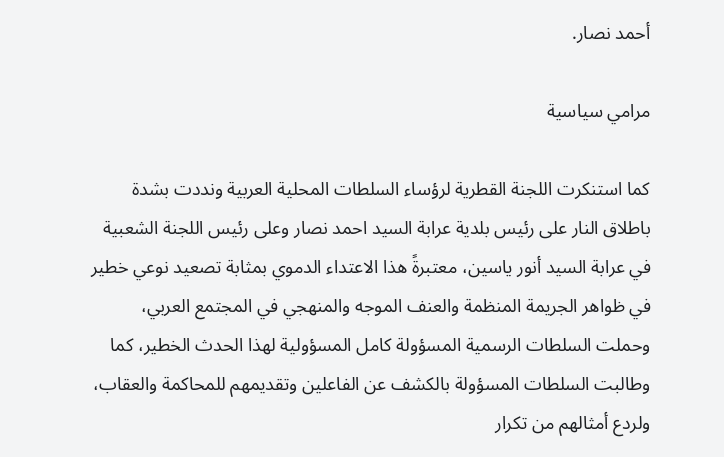أحمد نصار.

مرامي سياسية

كما استنكرت اللجنة القطرية لرؤساء السلطات المحلية العربية ونددت بشدة باطلاق النار على رئيس بلدية عرابة السيد احمد نصار وعلى رئيس اللجنة الشعبية في عرابة السيد أنور ياسين، معتبرةً هذا الاعتداء الدموي بمثابة تصعيد نوعي خطير في ظواهر الجريمة المنظمة والعنف الموجه والمنهجي في المجتمع العربي، وحملت السلطات الرسمية المسؤولة كامل المسؤولية لهذا الحدث الخطير، كما وطالبت السلطات المسؤولة بالكشف عن الفاعلين وتقديمهم للمحاكمة والعقاب، ولردع أمثالهم من تكرار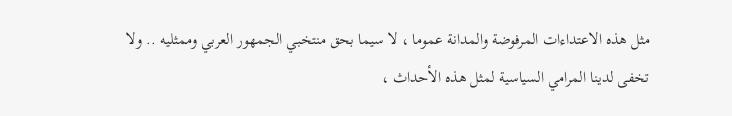مثل هذه الاعتداءات المرفوضة والمدانة عموما ، لا سيما بحق منتخبي الجمهور العربي وممثليه .. ولا تخفى لدينا المرامي السياسية لمثل هذه الأحداث ،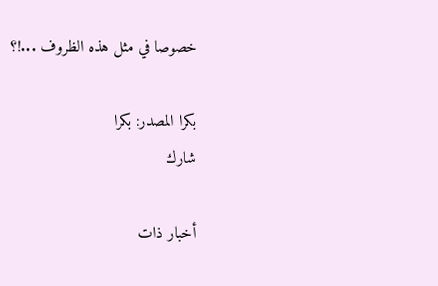خصوصا في مثل هذه الظروف ...!؟

بكرا المصدر: بكرا
شارك

أخبار ذات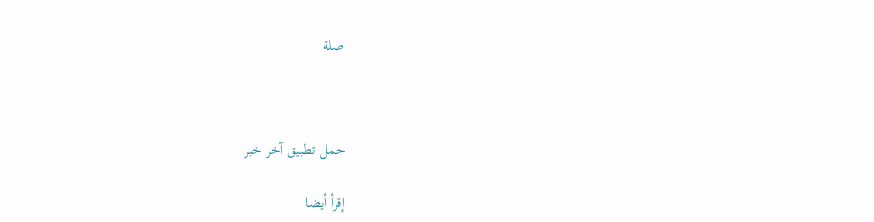صلة



حمل تطبيق آخر خبر

إقرأ أيضا